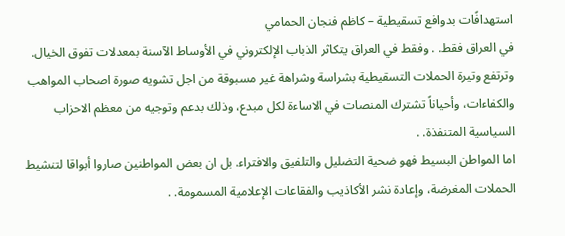استهدافًات بدوافع تسقيطية – كاظم فنجان الحمامي
في العراق فقط. . وفقط في العراق يتكاثر الذباب الإلكتروني في الأوساط الآسنة بمعدلات تفوق الخيال. وترتفع وتيرة الحملات التسقيطية بشراسة وشراهة غير مسبوقة من اجل تشويه صورة اصحاب المواهب والكفاءات، وأحياناً تشترك المنصات في الاساءة لكل مبدع، وذلك بدعم وتوجيه من معظم الاحزاب السياسية المتنفذة. .
اما المواطن البسيط فهو ضحية التضليل والتلفيق والافتراء. بل ان بعض المواطنين صاروا أبواقا لتنشيط الحملات المغرضة، وإعادة نشر الأكاذيب والفقاعات الإعلامية المسمومة. .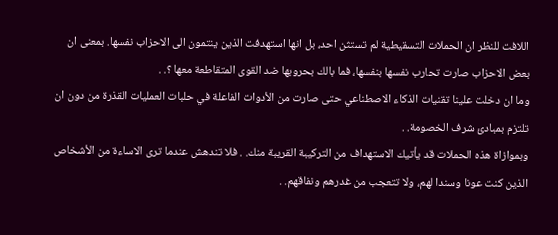اللافت للنظر ان الحملات التسقيطية لم تستثن احد، بل انها استهدفت الذين ينتمون الى الاحزاب نفسها. بمعنى ان بعض الاحزاب صارت تحارب نفسها بنفسها، فما بالك بحروبها ضد القوى المتقاطعة معها ؟. .
وما ان دخلت علينا تقنيات الذكاء الاصطناعي حتى صارت من الأدوات الفاعلة في حلبات العمليات القذرة من دون ان تلتزم بمبادئ شرف الخصومة. .
وبموازاة هذه الحملات قد يأتيك الاستهداف من التركيبة القريبة منك. . فلا تندهش عندما ترى الاساءة من الأشخاص الذين كنت عونا وسندا لهم، ولا تتعجب من غدرهم ونفاقهم. .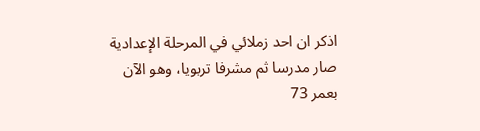اذكر ان احد زملائي في المرحلة الإعدادية صار مدرسا ثم مشرفا تربويا، وهو الآن بعمر 73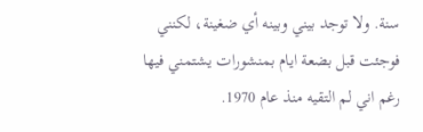سنة. ولا توجد بيني وبينه أي ضغينة، لكنني فوجئت قبل بضعة ايام بمنشورات يشتمني فيها رغم اني لم التقيه منذ عام 1970.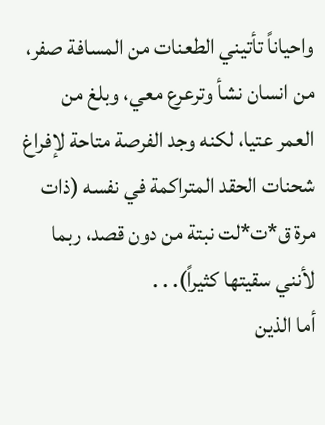واحياناً تأتيني الطعنات من المسافة صفر، من انسان نشأ وترعرع معي، وبلغ من العمر عتيا، لكنه وجد الفرصة متاحة لإفراغ شحنات الحقد المتراكمة في نفسه (ذات مرة ق*ت*لت نبتة من دون قصد، ربما لأنني سقيتها كثيراً). . .
أما الذين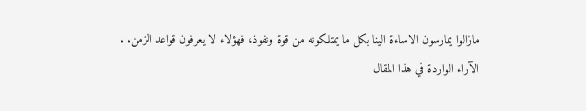مازالوا يمارسون الاساءة الينا بكل ما يمتلكونه من قوة ونفوذ، فهؤلاء لا يعرفون قواعد الزمن. .
الآراء الواردة في هذا المقال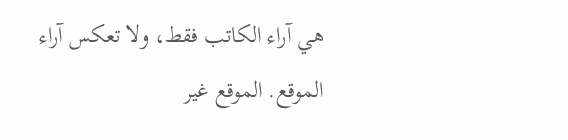هي آراء الكاتب فقط، ولا تعكس آراء الموقع. الموقع غير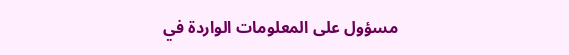مسؤول على المعلومات الواردة في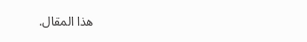هذا المقال.